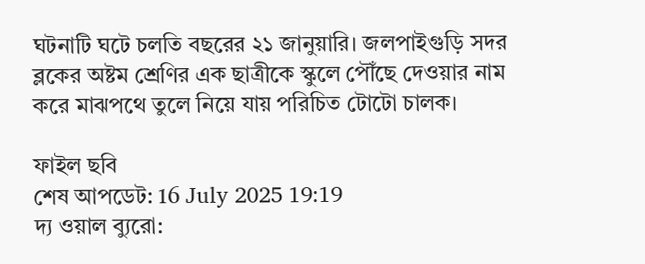ঘটনাটি ঘটে চলতি বছরের ২১ জানুয়ারি। জলপাইগুড়ি সদর ব্লকের অষ্টম শ্রেণির এক ছাত্রীকে স্কুলে পৌঁছে দেওয়ার নাম করে মাঝপথে তুলে নিয়ে যায় পরিচিত টোটো চালক।

ফাইল ছবি
শেষ আপডেট: 16 July 2025 19:19
দ্য ওয়াল ব্যুরো: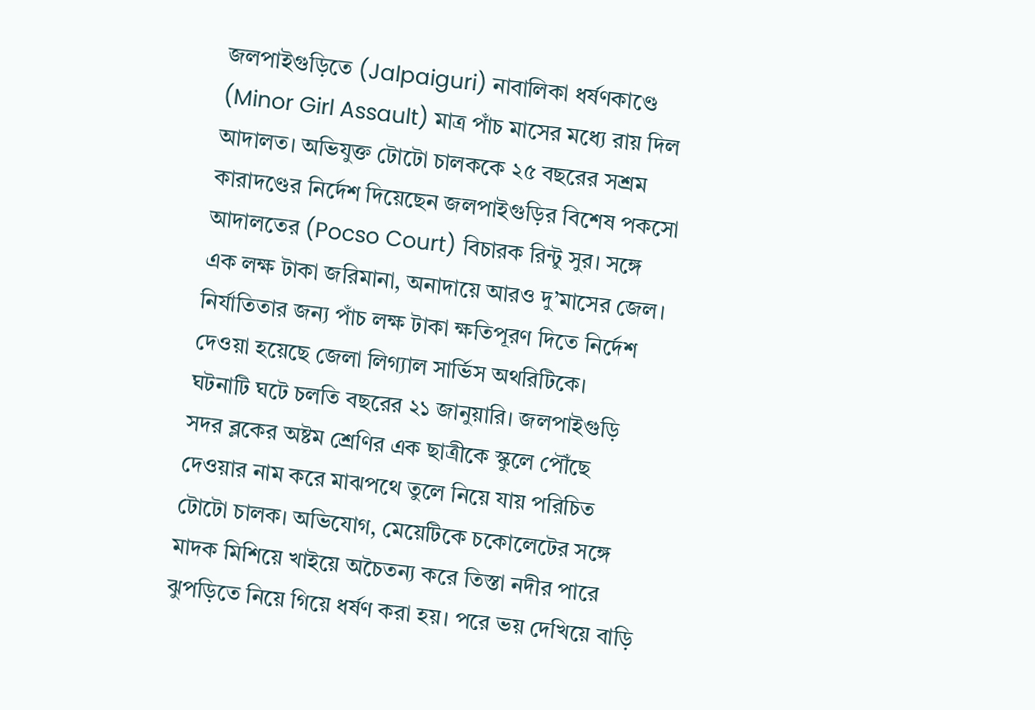জলপাইগুড়িতে (Jalpaiguri) নাবালিকা ধর্ষণকাণ্ডে (Minor Girl Assault) মাত্র পাঁচ মাসের মধ্যে রায় দিল আদালত। অভিযুক্ত টোটো চালককে ২৫ বছরের সশ্রম কারাদণ্ডের নির্দেশ দিয়েছেন জলপাইগুড়ির বিশেষ পকসো আদালতের (Pocso Court) বিচারক রিন্টু সুর। সঙ্গে এক লক্ষ টাকা জরিমানা, অনাদায়ে আরও দু’মাসের জেল। নির্যাতিতার জন্য পাঁচ লক্ষ টাকা ক্ষতিপূরণ দিতে নির্দেশ দেওয়া হয়েছে জেলা লিগ্যাল সার্ভিস অথরিটিকে।
ঘটনাটি ঘটে চলতি বছরের ২১ জানুয়ারি। জলপাইগুড়ি সদর ব্লকের অষ্টম শ্রেণির এক ছাত্রীকে স্কুলে পৌঁছে দেওয়ার নাম করে মাঝপথে তুলে নিয়ে যায় পরিচিত টোটো চালক। অভিযোগ, মেয়েটিকে চকোলেটের সঙ্গে মাদক মিশিয়ে খাইয়ে অচৈতন্য করে তিস্তা নদীর পারে ঝুপড়িতে নিয়ে গিয়ে ধর্ষণ করা হয়। পরে ভয় দেখিয়ে বাড়ি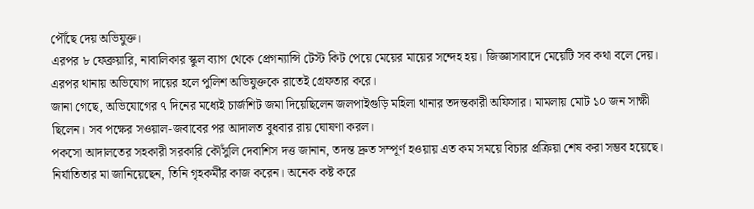পৌঁছে দেয় অভিযুক্ত।
এরপর ৮ ফেব্রুয়ারি, নাবালিকার স্কুল ব্যাগ থেকে প্রেগন্যান্সি টেস্ট কিট পেয়ে মেয়ের মায়ের সন্দেহ হয়। জিজ্ঞাসাবাদে মেয়েটি সব কথা বলে দেয়। এরপর থানায় অভিযোগ দায়ের হলে পুলিশ অভিযুক্তকে রাতেই গ্রেফতার করে।
জানা গেছে, অভিযোগের ৭ দিনের মধ্যেই চার্জশিট জমা দিয়েছিলেন জলপাইগুড়ি মহিলা থানার তদন্তকারী অফিসার। মামলায় মোট ১০ জন সাক্ষী ছিলেন। সব পক্ষের সওয়াল-জবাবের পর আদালত বুধবার রায় ঘোষণা করল।
পকসো আদালতের সহকারী সরকারি কৌঁসুলি দেবাশিস দত্ত জানান, তদন্ত দ্রুত সম্পূর্ণ হওয়ায় এত কম সময়ে বিচার প্রক্রিয়া শেষ করা সম্ভব হয়েছে।
নির্যাতিতার মা জানিয়েছেন, তিনি গৃহকর্মীর কাজ করেন। অনেক কষ্ট করে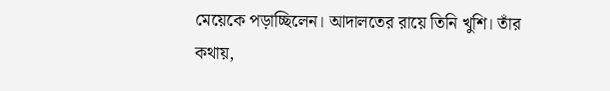মেয়েকে পড়াচ্ছিলেন। আদালতের রায়ে তিনি খুশি। তাঁর কথায়,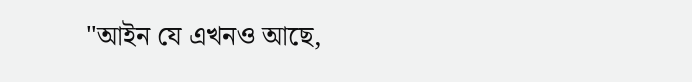"আইন যে এখনও আছে,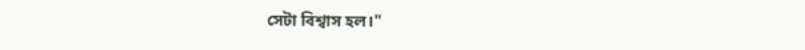সেটা বিশ্বাস হল।"